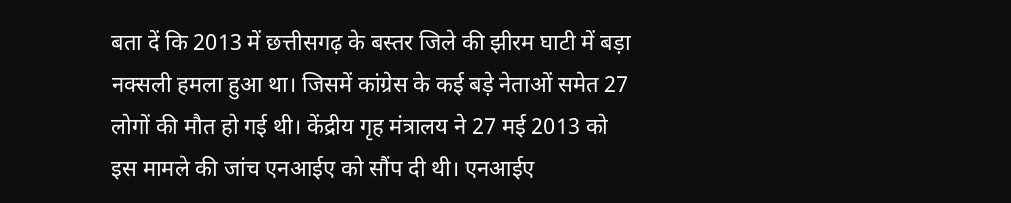बता दें कि 2013 में छत्तीसगढ़ के बस्तर जिले की झीरम घाटी में बड़ा नक्सली हमला हुआ था। जिसमें कांग्रेस के कई बड़े नेताओं समेत 27 लोगों की मौत हो गई थी। केंद्रीय गृह मंत्रालय ने 27 मई 2013 को इस मामले की जांच एनआईए को सौंप दी थी। एनआईए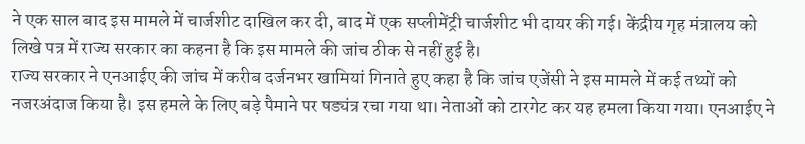ने एक साल बाद इस मामले में चार्जशीट दाखिल कर दी, बाद में एक सप्लीमेंट्री चार्जशीट भी दायर की गई। केंद्रीय गृह मंत्रालय को लिखे पत्र में राज्य सरकार का कहना है कि इस मामले की जांच ठीक से नहीं हुई है।
राज्य सरकार ने एनआईए की जांच में करीब दर्जनभर खामियां गिनाते हुए कहा है कि जांच एजेंसी ने इस मामले में कई तथ्यों को नजरअंदाज किया है। इस हमले के लिए बड़े पैमाने पर षड्यंत्र रचा गया था। नेताओं को टारगेट कर यह हमला किया गया। एनआईए ने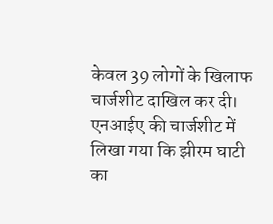केवल 39 लोगों के खिलाफ चार्जशीट दाखिल कर दी।
एनआईए की चार्जशीट में लिखा गया कि झीरम घाटी का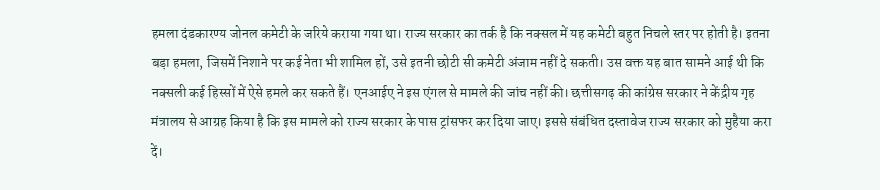हमला दंडकारण्य जोनल कमेटी के जरिये कराया गया था। राज्य सरकार का तर्क है कि नक्सल में यह कमेटी बहुत निचले स्तर पर होती है। इतना बड़ा हमला, जिसमें निशाने पर कई नेता भी शामिल हों, उसे इतनी छोटी सी कमेटी अंजाम नहीं दे सकती। उस वक्त यह बात सामने आई थी कि नक्सली कई हिस्सों में ऐसे हमले कर सकते हैं। एनआईए ने इस एंगल से मामले की जांच नहीं की। छत्तीसगढ़ की कांग्रेस सरकार ने केंद्रीय गृह मंत्रालय से आग्रह किया है कि इस मामले को राज्य सरकार के पास ट्रांसफर कर दिया जाए। इससे संबंधित दस्तावेज राज्य सरकार को मुहैया करा दें।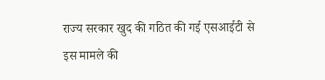राज्य सरकार खुद की गठित की गई एसआईटी से इस मामले की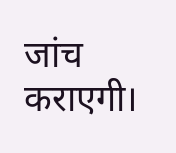जांच कराएगी।